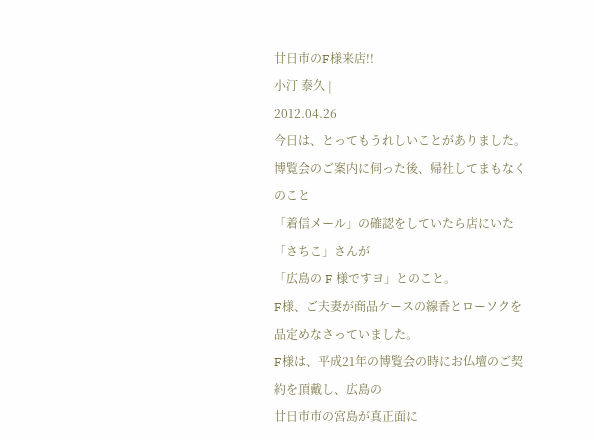廿日市のF様来店!!
小汀 泰久 |
2012.04.26
今日は、とってもうれしいことがありました。
博覧会のご案内に伺った後、帰社してまもなくのこと
「着信メール」の確認をしていたら店にいた「さちこ」さんが
「広島の F 様ですヨ」とのこと。
F様、ご夫妻が商品ケースの線香とローソクを品定めなさっていました。
F様は、平成21年の博覧会の時にお仏壇のご契約を頂戴し、広島の
廿日市市の宮島が真正面に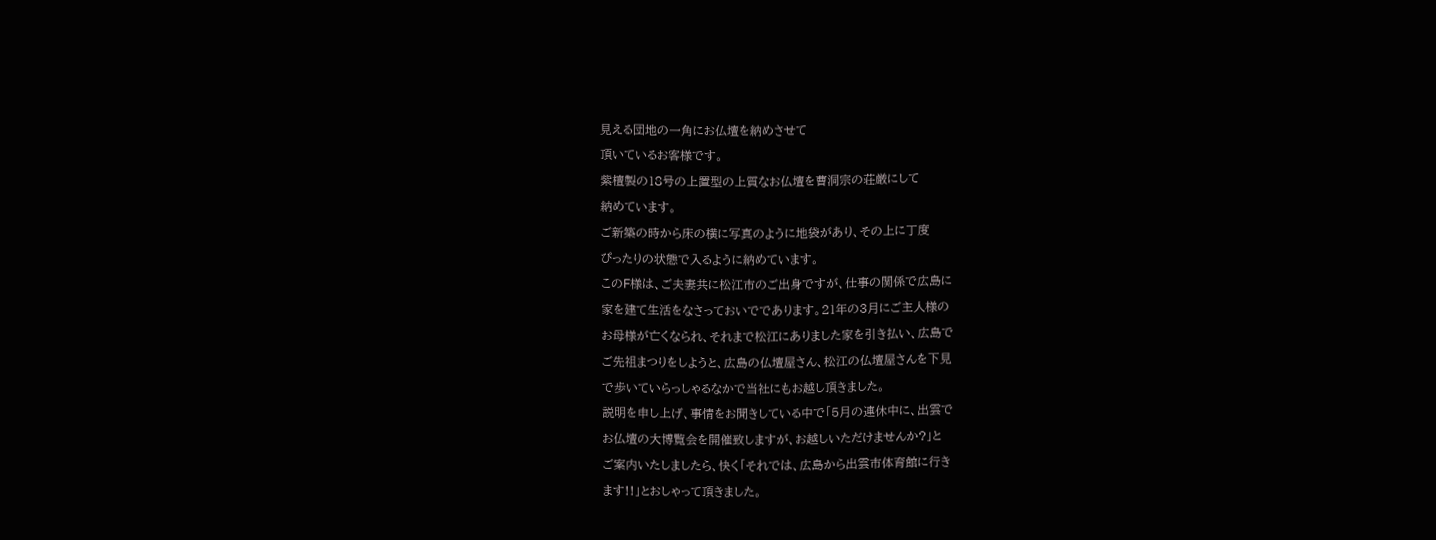見える団地の一角にお仏壇を納めさせて
頂いているお客様です。
紫檀製の18号の上置型の上質なお仏壇を曹洞宗の荘厳にして
納めています。
ご新築の時から床の横に写真のように地袋があり、その上に丁度
ぴったりの状態で入るように納めています。
このF様は、ご夫妻共に松江市のご出身ですが、仕事の関係で広島に
家を建て生活をなさっておいでであります。21年の3月にご主人様の
お母様が亡くなられ、それまで松江にありました家を引き払い、広島で
ご先祖まつりをしようと、広島の仏壇屋さん、松江の仏壇屋さんを下見
で歩いていらっしゃるなかで当社にもお越し頂きました。
説明を申し上げ、事情をお聞きしている中で「5月の連休中に、出雲で
お仏壇の大博覧会を開催致しますが、お越しいただけませんか?」と
ご案内いたしましたら、快く「それでは、広島から出雲市体育館に行き
ます!!」とおしゃって頂きました。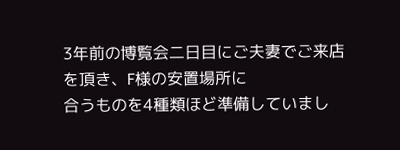3年前の博覧会二日目にご夫妻でご来店を頂き、F様の安置場所に
合うものを4種類ほど準備していまし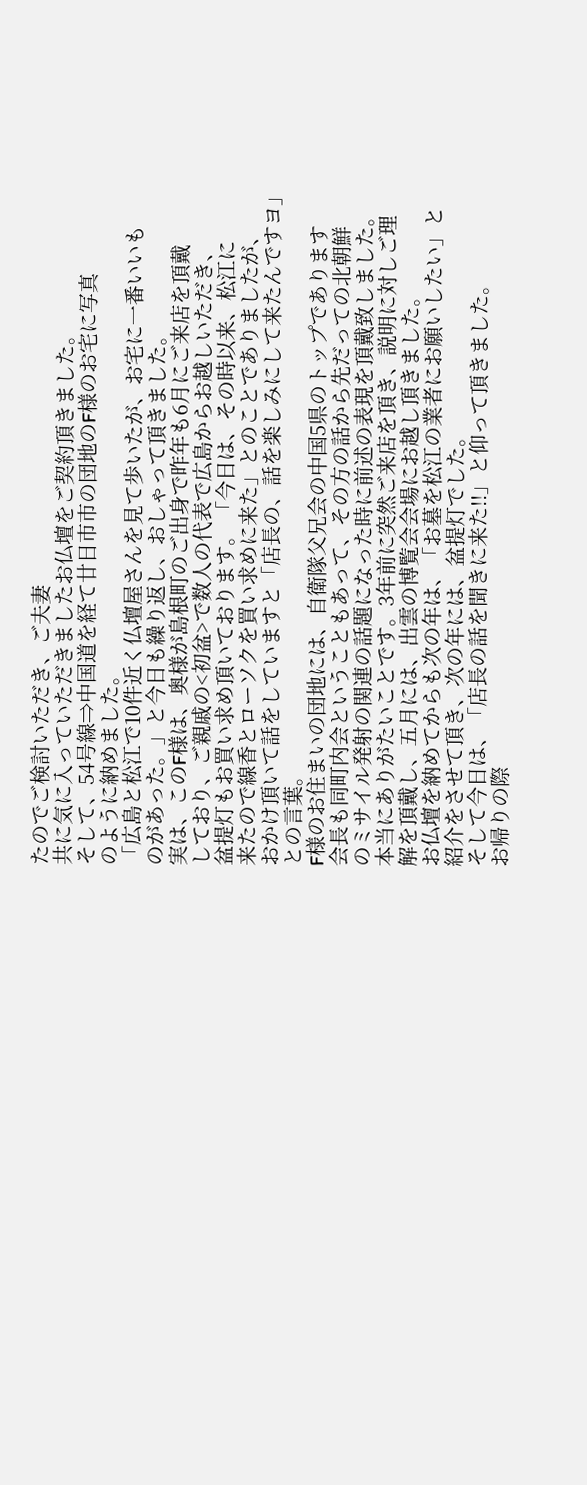たのでご検討いただき、ご夫妻
共に気に入っていただきましたお仏壇をご契約頂きました。
そして、54号線⇒中国道を経て廿日市市の団地のF様のお宅に写真
のように納めました。
「広島と松江で10件近く仏壇屋さんを見て歩いたが、お宅に一番いいも
のがあった。」と今日も繰り返し、おしゃって頂きました。
実は、このF様は、奥様が島根町のご出身で昨年も6月にご来店を頂戴
しており、ご親戚の<初盆>で数人の代表で広島からお越しいただき、
盆提灯もお買い求め頂いております。 「今日は、その時以来、松江に
来たので線香とローソクを買い求めに来た」とのことでありましたが、
おかけ頂いて話をしていますと「店長の、話を楽しみにして来たんですヨ」
との言葉。
F様のお住まいの団地には、自衛隊父兄会の中国5県のトップであります
会長も同町内会ということもあって、その方の話から先だっての北朝鮮
のミサイル発射の関連の話題になった時に前述の表現を頂戴致しました。
本当にありがたいことです。3年前に突然ご来店を頂き、説明に対しご理
解を頂戴し、五月には、出雲の博覧会会場にお越し頂きました。
お仏壇を納めてからも次の年は、「お墓を松江の業者にお願いしたい」と
紹介をさせて頂き、次の年には、盆提灯でした。
そして今日は、「店長の話を聞きに来た!!」と仰って頂きました。
お帰りの際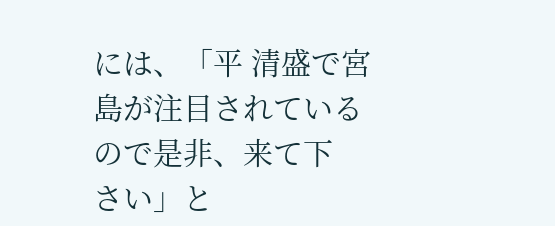には、「平 清盛で宮島が注目されているので是非、来て下
さい」と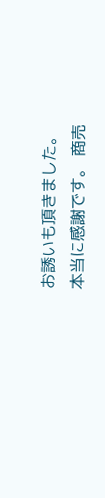お誘いも頂きました。
本当に感謝です。 商売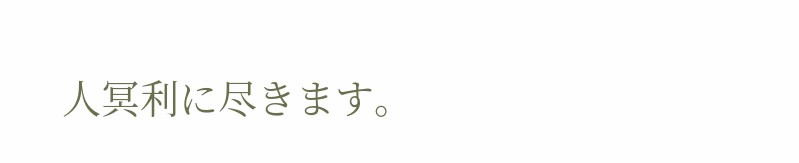人冥利に尽きます。